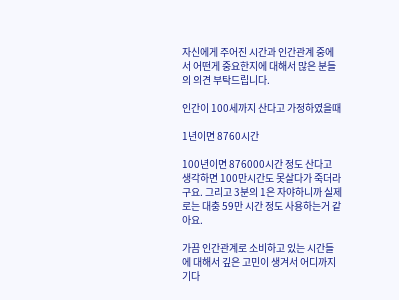자신에게 주어진 시간과 인간관계 중에서 어떤게 중요한지에 대해서 많은 분들의 의견 부탁드립니다.

인간이 100세까지 산다고 가정하였을때

1년이면 8760시간

100년이면 876000시간 정도 산다고 생각하면 100만시간도 못살다가 죽더라구요. 그리고 3분의 1은 자야하니까 실제로는 대충 59만 시간 정도 사용하는거 같아요.

가끔 인간관계로 소비하고 있는 시간들에 대해서 깊은 고민이 생겨서 어디까지 기다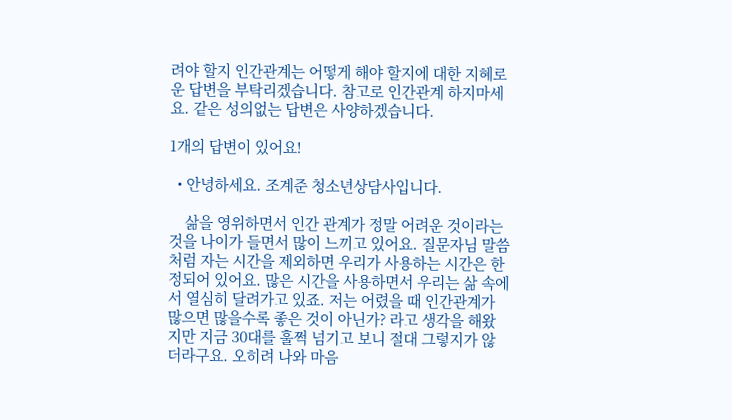려야 할지 인간관계는 어떻게 해야 할지에 대한 지혜로운 답변을 부탁리겠습니다. 참고로 인간관계 하지마세요. 같은 성의없는 답변은 사양하겠습니다.

1개의 답변이 있어요!

  • 안녕하세요. 조계준 청소년상담사입니다.

    삶을 영위하면서 인간 관계가 정말 어려운 것이라는 것을 나이가 들면서 많이 느끼고 있어요. 질문자님 말씀처럼 자는 시간을 제외하면 우리가 사용하는 시간은 한정되어 있어요. 많은 시간을 사용하면서 우리는 삶 속에서 열심히 달려가고 있죠. 저는 어렸을 때 인간관계가 많으면 많을수록 좋은 것이 아닌가? 라고 생각을 해왔지만 지금 30대를 훌쩍 넘기고 보니 절대 그렇지가 않더라구요. 오히려 나와 마음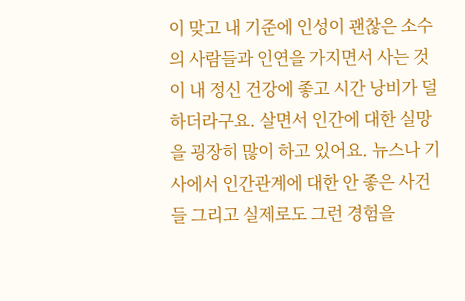이 맞고 내 기준에 인성이 괜찮은 소수의 사람들과 인연을 가지면서 사는 것이 내 정신 건강에 좋고 시간 낭비가 덜 하더라구요. 살면서 인간에 대한 실망을 굉장히 많이 하고 있어요. 뉴스나 기사에서 인간관계에 대한 안 좋은 사건들 그리고 실제로도 그런 경험을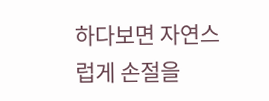하다보면 자연스럽게 손절을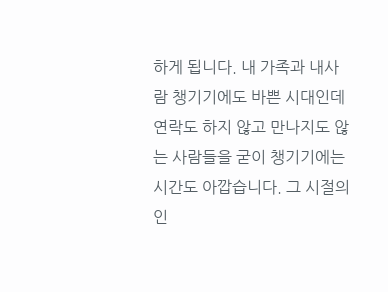하게 됩니다. 내 가족과 내사람 챙기기에도 바쁜 시대인데 연락도 하지 않고 만나지도 않는 사람들을 굳이 챙기기에는 시간도 아깝습니다. 그 시절의 인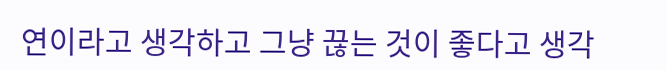연이라고 생각하고 그냥 끊는 것이 좋다고 생각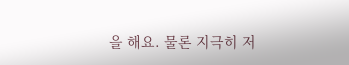을 해요. 물론 지극히 저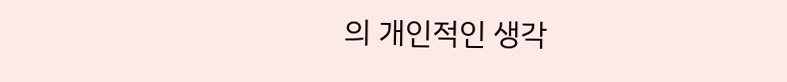의 개인적인 생각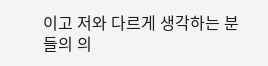이고 저와 다르게 생각하는 분들의 의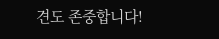견도 존중합니다!